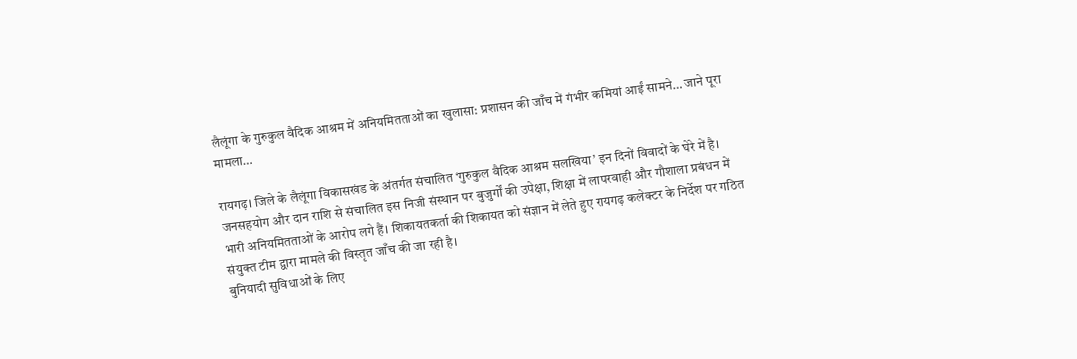लैलूंगा के गुरुकुल वैदिक आश्रम में अनियमितताओं का खुलासा: प्रशासन की जाँच में गंभीर कमियां आईं सामने… जाने पूरा मामला…

रायगढ़। जिले के लैलूंगा विकासखंड के अंतर्गत संचालित ‘गुरुकुल वैदिक आश्रम सलखिया’ इन दिनों विवादों के घेरे में है। जनसहयोग और दान राशि से संचालित इस निजी संस्थान पर बुजुर्गों की उपेक्षा, शिक्षा में लापरवाही और गौशाला प्रबंधन में भारी अनियमितताओं के आरोप लगे हैं। शिकायतकर्ता की शिकायत को संज्ञान में लेते हुए रायगढ़ कलेक्टर के निर्देश पर गठित संयुक्त टीम द्वारा मामले की विस्तृत जाँच की जा रही है।
बुनियादी सुविधाओं के लिए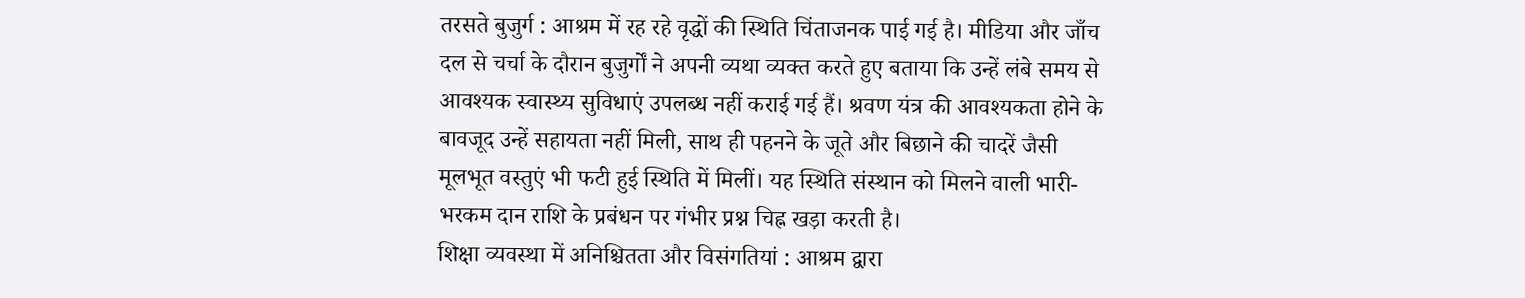तरसते बुजुर्ग : आश्रम में रह रहे वृद्धों की स्थिति चिंताजनक पाई गई है। मीडिया और जाँच दल से चर्चा के दौरान बुजुर्गों ने अपनी व्यथा व्यक्त करते हुए बताया कि उन्हें लंबे समय से आवश्यक स्वास्थ्य सुविधाएं उपलब्ध नहीं कराई गई हैं। श्रवण यंत्र की आवश्यकता होने के बावजूद उन्हें सहायता नहीं मिली, साथ ही पहनने के जूते और बिछाने की चादरें जैसी मूलभूत वस्तुएं भी फटी हुई स्थिति में मिलीं। यह स्थिति संस्थान को मिलने वाली भारी-भरकम दान राशि के प्रबंधन पर गंभीर प्रश्न चिह्न खड़ा करती है।
शिक्षा व्यवस्था में अनिश्चितता और विसंगतियां : आश्रम द्वारा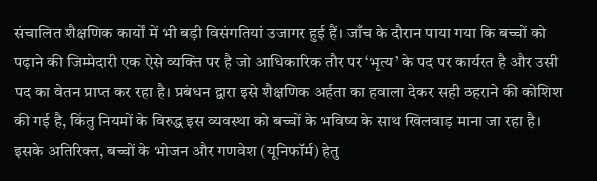संचालित शैक्षणिक कार्यों में भी बड़ी विसंगतियां उजागर हुई हैं। जाँच के दौरान पाया गया कि बच्चों को पढ़ाने की जिम्मेदारी एक ऐसे व्यक्ति पर है जो आधिकारिक तौर पर ‘भृत्य’ के पद पर कार्यरत है और उसी पद का वेतन प्राप्त कर रहा है। प्रबंधन द्वारा इसे शैक्षणिक अर्हता का हवाला देकर सही ठहराने की कोशिश की गई है, किंतु नियमों के विरुद्ध इस व्यवस्था को बच्चों के भविष्य के साथ खिलवाड़ माना जा रहा है। इसके अतिरिक्त, बच्चों के भोजन और गणवेश (यूनिफॉर्म) हेतु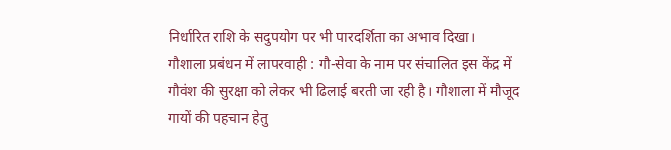निर्धारित राशि के सदुपयोग पर भी पारदर्शिता का अभाव दिखा।
गौशाला प्रबंधन में लापरवाही : गौ-सेवा के नाम पर संचालित इस केंद्र में गौवंश की सुरक्षा को लेकर भी ढिलाई बरती जा रही है। गौशाला में मौजूद गायों की पहचान हेतु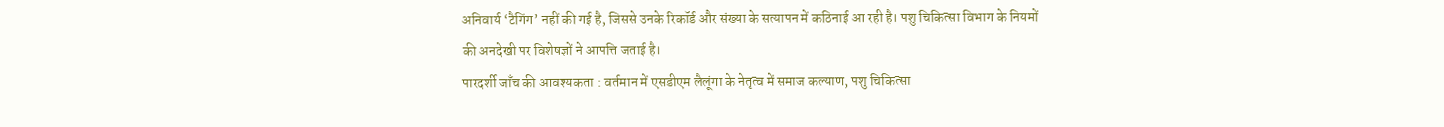अनिवार्य ‘टैगिंग’ नहीं की गई है, जिससे उनके रिकॉर्ड और संख्या के सत्यापन में कठिनाई आ रही है। पशु चिकित्सा विभाग के नियमों की अनदेखी पर विशेषज्ञों ने आपत्ति जताई है।
पारदर्शी जाँच की आवश्यकता : वर्तमान में एसडीएम लैलूंगा के नेतृत्व में समाज कल्याण, पशु चिकित्सा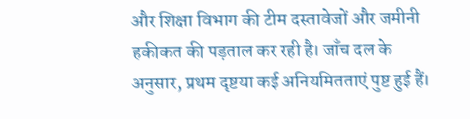और शिक्षा विभाग की टीम दस्तावेजों और जमीनी हकीकत की पड़ताल कर रही है। जाँच दल के अनुसार, प्रथम दृष्टया कई अनियमितताएं पुष्ट हुई हैं।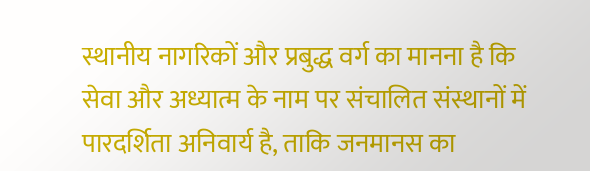स्थानीय नागरिकों और प्रबुद्ध वर्ग का मानना है कि सेवा और अध्यात्म के नाम पर संचालित संस्थानों में पारदर्शिता अनिवार्य है, ताकि जनमानस का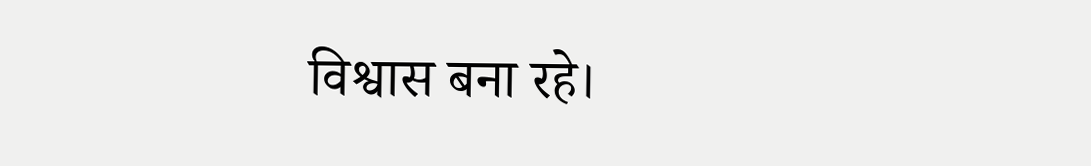विश्वास बना रहे।